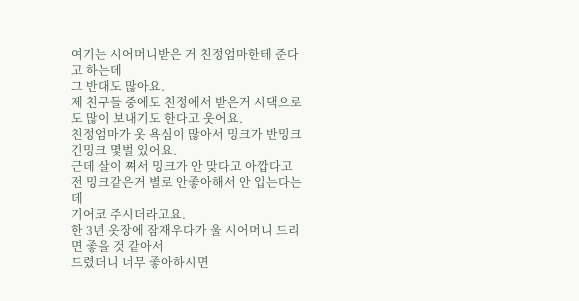여기는 시어머니받은 거 친정엄마한테 준다고 하는데
그 반대도 많아요.
제 친구들 중에도 친정에서 받은거 시댁으로도 많이 보내기도 한다고 웃어요.
친정엄마가 옷 욕심이 많아서 밍크가 반밍크 긴밍크 몇벌 있어요.
근데 살이 쪄서 밍크가 안 맞다고 아깝다고
전 밍크같은거 별로 안좋아해서 안 입는다는데
기어코 주시더라고요.
한 3년 옷장에 잠재우다가 울 시어머니 드리면 좋을 것 같아서
드렸더니 너무 좋아하시면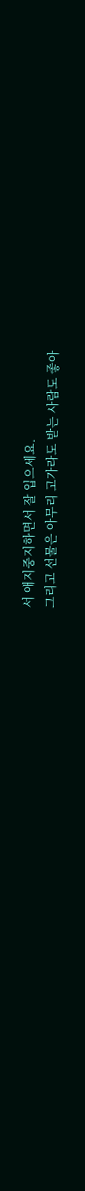서 애지중지하면서 잘 입으세요.
그리고 선물은 아무리 고가라도 받는 사람도 좋아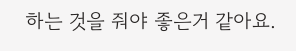하는 것을 줘야 좋은거 같아요.